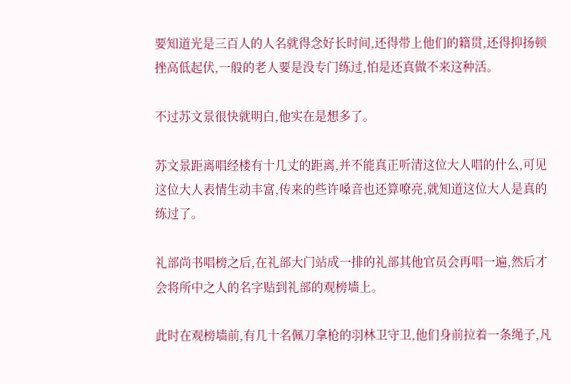要知道光是三百人的人名就得念好长时间,还得带上他们的籍贯,还得抑扬顿挫高低起伏,一般的老人要是没专门练过,怕是还真做不来这种活。

不过苏文景很快就明白,他实在是想多了。

苏文景距离唱经楼有十几丈的距离,并不能真正听清这位大人唱的什么,可见这位大人表情生动丰富,传来的些许嗓音也还算嘹亮,就知道这位大人是真的练过了。

礼部尚书唱榜之后,在礼部大门站成一排的礼部其他官员会再唱一遍,然后才会将所中之人的名字贴到礼部的观榜墙上。

此时在观榜墙前,有几十名佩刀拿枪的羽林卫守卫,他们身前拉着一条绳子,凡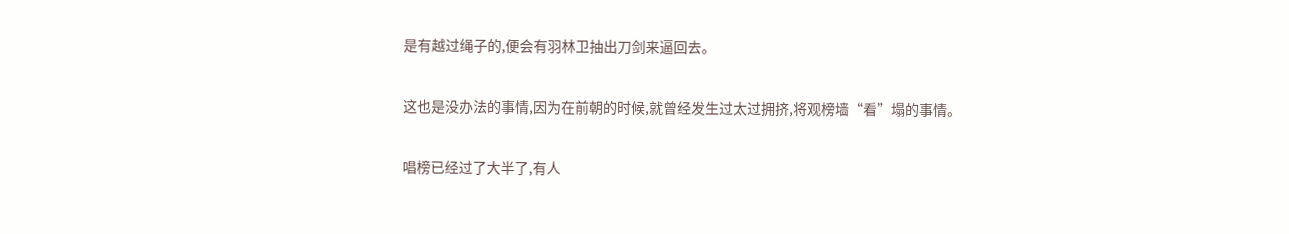是有越过绳子的,便会有羽林卫抽出刀剑来逼回去。

这也是没办法的事情,因为在前朝的时候,就曾经发生过太过拥挤,将观榜墙“看”塌的事情。

唱榜已经过了大半了,有人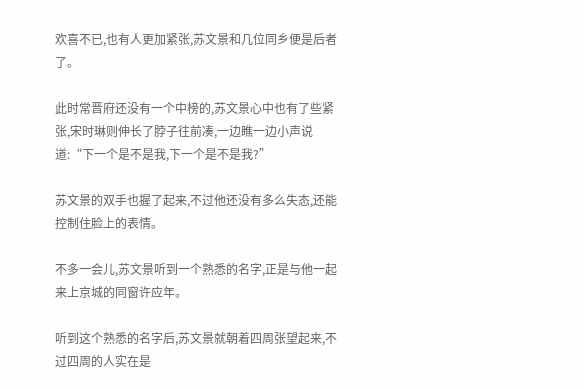欢喜不已,也有人更加紧张,苏文景和几位同乡便是后者了。

此时常晋府还没有一个中榜的,苏文景心中也有了些紧张,宋时琳则伸长了脖子往前凑,一边瞧一边小声说道:“下一个是不是我,下一个是不是我?”

苏文景的双手也握了起来,不过他还没有多么失态,还能控制住脸上的表情。

不多一会儿,苏文景听到一个熟悉的名字,正是与他一起来上京城的同窗许应年。

听到这个熟悉的名字后,苏文景就朝着四周张望起来,不过四周的人实在是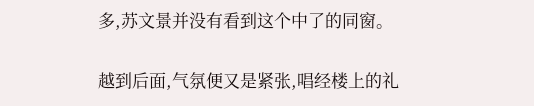多,苏文景并没有看到这个中了的同窗。

越到后面,气氛便又是紧张,唱经楼上的礼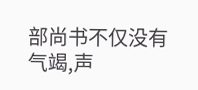部尚书不仅没有气竭,声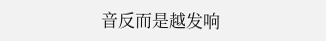音反而是越发响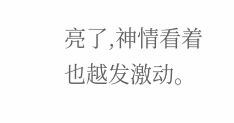亮了,神情看着也越发激动。